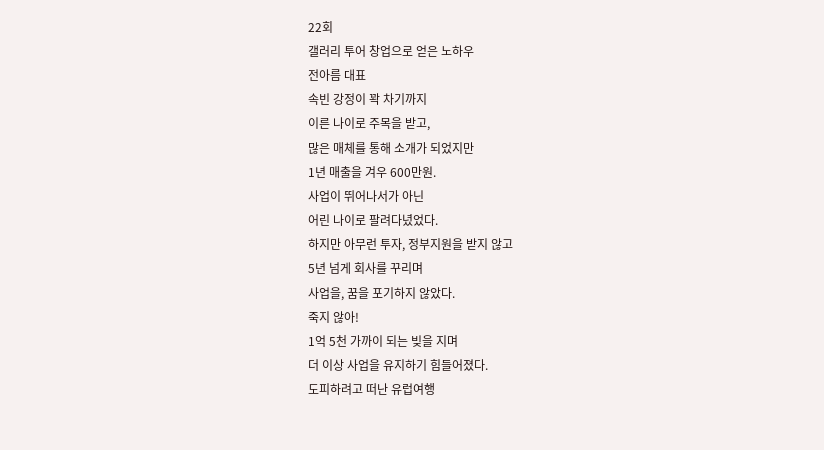22회
갤러리 투어 창업으로 얻은 노하우
전아름 대표
속빈 강정이 꽉 차기까지
이른 나이로 주목을 받고,
많은 매체를 통해 소개가 되었지만
1년 매출을 겨우 600만원.
사업이 뛰어나서가 아닌
어린 나이로 팔려다녔었다.
하지만 아무런 투자, 정부지원을 받지 않고
5년 넘게 회사를 꾸리며
사업을, 꿈을 포기하지 않았다.
죽지 않아!
1억 5천 가까이 되는 빚을 지며
더 이상 사업을 유지하기 힘들어졌다.
도피하려고 떠난 유럽여행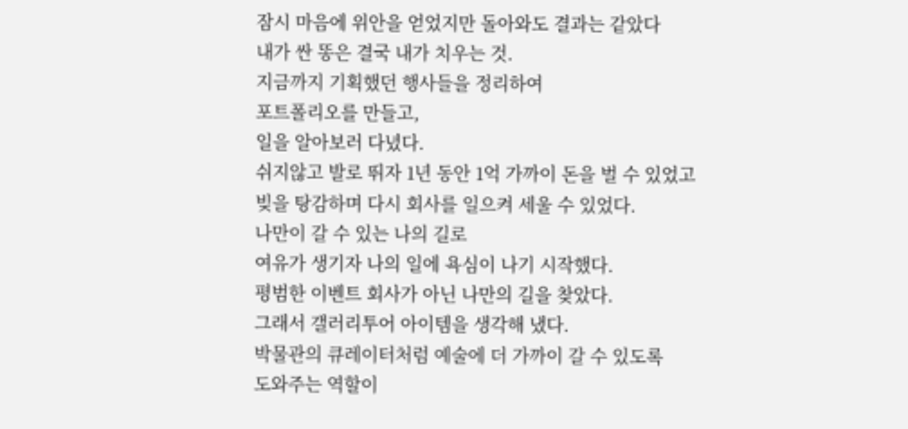잠시 마음에 위안을 얻었지만 돌아와도 결과는 같았다
내가 싼 똥은 결국 내가 치우는 것.
지금까지 기획했던 행사들을 정리하여
포트폴리오를 만들고,
일을 알아보러 다녔다.
쉬지않고 발로 뛰자 1년 동안 1억 가까이 돈을 벌 수 있었고
빚을 탕감하며 다시 회사를 일으켜 세울 수 있었다.
나만이 갈 수 있는 나의 길로
여유가 생기자 나의 일에 욕심이 나기 시작했다.
평범한 이벤트 회사가 아닌 나만의 길을 찾았다.
그래서 갤러리투어 아이템을 생각해 냈다.
박물관의 큐레이터처럼 예술에 더 가까이 갈 수 있도록
도와주는 역할이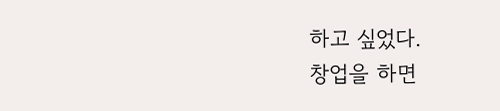하고 싶었다.
창업을 하면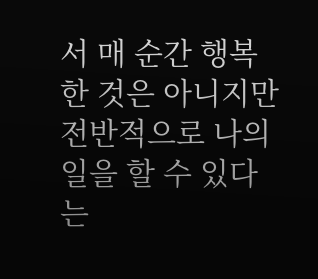서 매 순간 행복한 것은 아니지만
전반적으로 나의 일을 할 수 있다는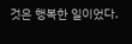것은 행복한 일이었다.